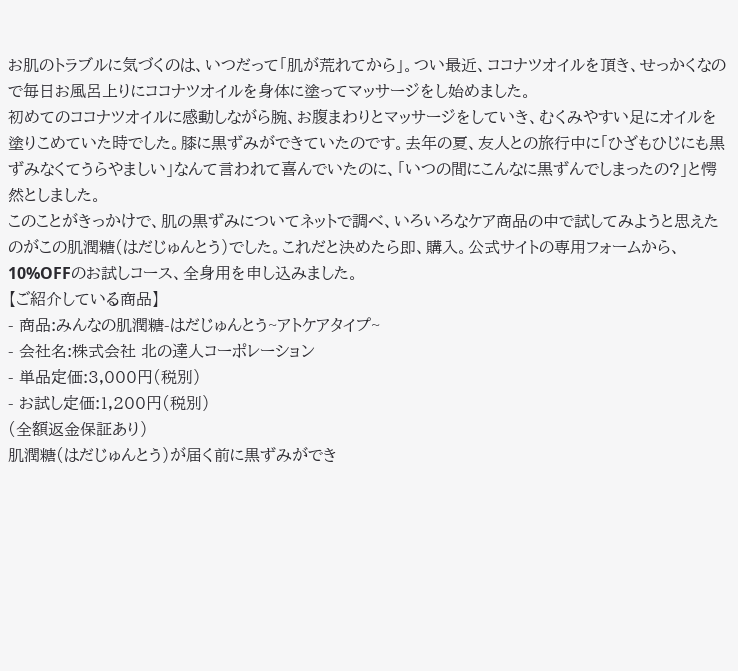お肌のトラブルに気づくのは、いつだって「肌が荒れてから」。つい最近、ココナツオイルを頂き、せっかくなので毎日お風呂上りにココナツオイルを身体に塗ってマッサージをし始めました。
初めてのココナツオイルに感動しながら腕、お腹まわりとマッサージをしていき、むくみやすい足にオイルを塗りこめていた時でした。膝に黒ずみができていたのです。去年の夏、友人との旅行中に「ひざもひじにも黒ずみなくてうらやましい」なんて言われて喜んでいたのに、「いつの間にこんなに黒ずんでしまったの?」と愕然としました。
このことがきっかけで、肌の黒ずみについてネットで調べ、いろいろなケア商品の中で試してみようと思えたのがこの肌潤糖(はだじゅんとう)でした。これだと決めたら即、購入。公式サイトの専用フォームから、10%OFFのお試しコース、全身用を申し込みました。
【ご紹介している商品】
- 商品:みんなの肌潤糖-はだじゅんとう~アトケアタイプ~
- 会社名:株式会社 北の達人コーポレーション
- 単品定価:3,000円(税別)
- お試し定価:1,200円(税別)
(全額返金保証あり)
肌潤糖(はだじゅんとう)が届く前に黒ずみができ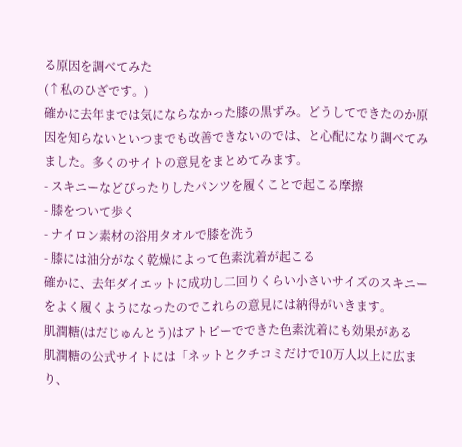る原因を調べてみた
(↑私のひざです。)
確かに去年までは気にならなかった膝の黒ずみ。どうしてできたのか原因を知らないといつまでも改善できないのでは、と心配になり調べてみました。多くのサイトの意見をまとめてみます。
- スキニーなどぴったりしたパンツを履くことで起こる摩擦
- 膝をついて歩く
- ナイロン素材の浴用タオルで膝を洗う
- 膝には油分がなく乾燥によって色素沈着が起こる
確かに、去年ダイエットに成功し二回りくらい小さいサイズのスキニーをよく履くようになったのでこれらの意見には納得がいきます。
肌潤糖(はだじゅんとう)はアトピーでできた色素沈着にも効果がある
肌潤糖の公式サイトには「ネットとクチコミだけで10万人以上に広まり、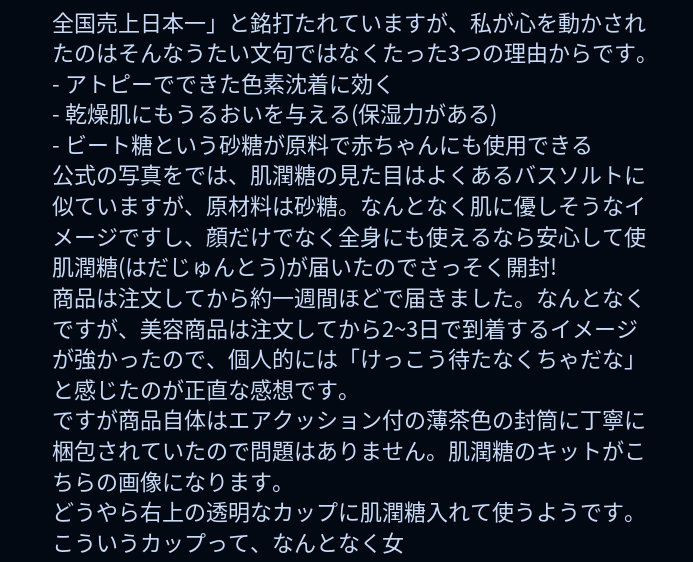全国売上日本一」と銘打たれていますが、私が心を動かされたのはそんなうたい文句ではなくたった3つの理由からです。
- アトピーでできた色素沈着に効く
- 乾燥肌にもうるおいを与える(保湿力がある)
- ビート糖という砂糖が原料で赤ちゃんにも使用できる
公式の写真をでは、肌潤糖の見た目はよくあるバスソルトに似ていますが、原材料は砂糖。なんとなく肌に優しそうなイメージですし、顔だけでなく全身にも使えるなら安心して使
肌潤糖(はだじゅんとう)が届いたのでさっそく開封!
商品は注文してから約一週間ほどで届きました。なんとなくですが、美容商品は注文してから2~3日で到着するイメージが強かったので、個人的には「けっこう待たなくちゃだな」と感じたのが正直な感想です。
ですが商品自体はエアクッション付の薄茶色の封筒に丁寧に梱包されていたので問題はありません。肌潤糖のキットがこちらの画像になります。
どうやら右上の透明なカップに肌潤糖入れて使うようです。こういうカップって、なんとなく女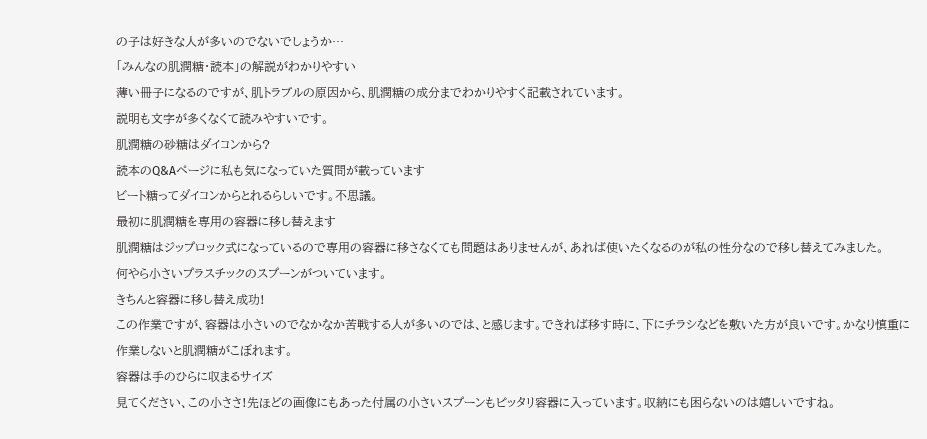の子は好きな人が多いのでないでしょうか…
「みんなの肌潤糖・読本」の解説がわかりやすい
薄い冊子になるのですが、肌トラブルの原因から、肌潤糖の成分までわかりやすく記載されています。
説明も文字が多くなくて読みやすいです。
肌潤糖の砂糖はダイコンから?
読本のQ&Aページに私も気になっていた質問が載っています
ビート糖ってダイコンからとれるらしいです。不思議。
最初に肌潤糖を専用の容器に移し替えます
肌潤糖はジップロック式になっているので専用の容器に移さなくても問題はありませんが、あれば使いたくなるのが私の性分なので移し替えてみました。
何やら小さいプラスチックのスプーンがついています。
きちんと容器に移し替え成功!
この作業ですが、容器は小さいのでなかなか苦戦する人が多いのでは、と感じます。できれば移す時に、下にチラシなどを敷いた方が良いです。かなり慎重に作業しないと肌潤糖がこぼれます。
容器は手のひらに収まるサイズ
見てください、この小ささ!先ほどの画像にもあった付属の小さいスプーンもピッタリ容器に入っています。収納にも困らないのは嬉しいですね。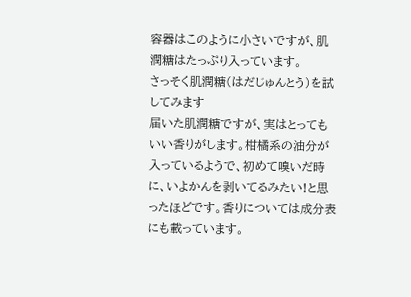容器はこのように小さいですが、肌潤糖はたっぷり入っています。
さっそく肌潤糖(はだじゅんとう)を試してみます
届いた肌潤糖ですが、実はとってもいい香りがします。柑橘系の油分が入っているようで、初めて嗅いだ時に、いよかんを剥いてるみたい!と思ったほどです。香りについては成分表にも載っています。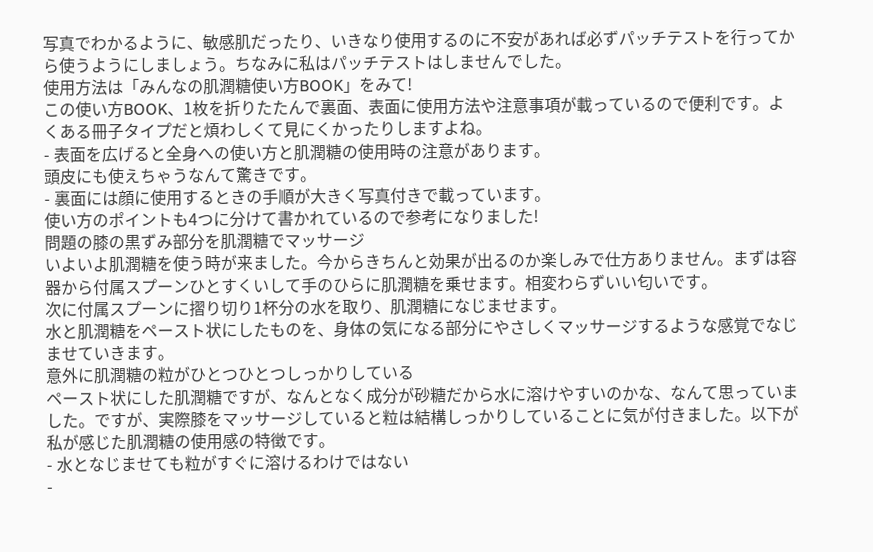写真でわかるように、敏感肌だったり、いきなり使用するのに不安があれば必ずパッチテストを行ってから使うようにしましょう。ちなみに私はパッチテストはしませんでした。
使用方法は「みんなの肌潤糖使い方BOOK」をみて!
この使い方BOOK、1枚を折りたたんで裏面、表面に使用方法や注意事項が載っているので便利です。よくある冊子タイプだと煩わしくて見にくかったりしますよね。
- 表面を広げると全身への使い方と肌潤糖の使用時の注意があります。
頭皮にも使えちゃうなんて驚きです。
- 裏面には顔に使用するときの手順が大きく写真付きで載っています。
使い方のポイントも4つに分けて書かれているので参考になりました!
問題の膝の黒ずみ部分を肌潤糖でマッサージ
いよいよ肌潤糖を使う時が来ました。今からきちんと効果が出るのか楽しみで仕方ありません。まずは容器から付属スプーンひとすくいして手のひらに肌潤糖を乗せます。相変わらずいい匂いです。
次に付属スプーンに摺り切り1杯分の水を取り、肌潤糖になじませます。
水と肌潤糖をペースト状にしたものを、身体の気になる部分にやさしくマッサージするような感覚でなじませていきます。
意外に肌潤糖の粒がひとつひとつしっかりしている
ペースト状にした肌潤糖ですが、なんとなく成分が砂糖だから水に溶けやすいのかな、なんて思っていました。ですが、実際膝をマッサージしていると粒は結構しっかりしていることに気が付きました。以下が私が感じた肌潤糖の使用感の特徴です。
- 水となじませても粒がすぐに溶けるわけではない
-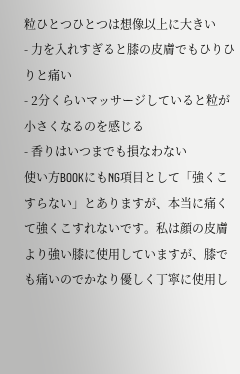粒ひとつひとつは想像以上に大きい
- 力を入れすぎると膝の皮膚でもひりひりと痛い
- 2分くらいマッサージしていると粒が小さくなるのを感じる
- 香りはいつまでも損なわない
使い方BOOKにもNG項目として「強くこすらない」とありますが、本当に痛くて強くこすれないです。私は顔の皮膚より強い膝に使用していますが、膝でも痛いのでかなり優しく丁寧に使用し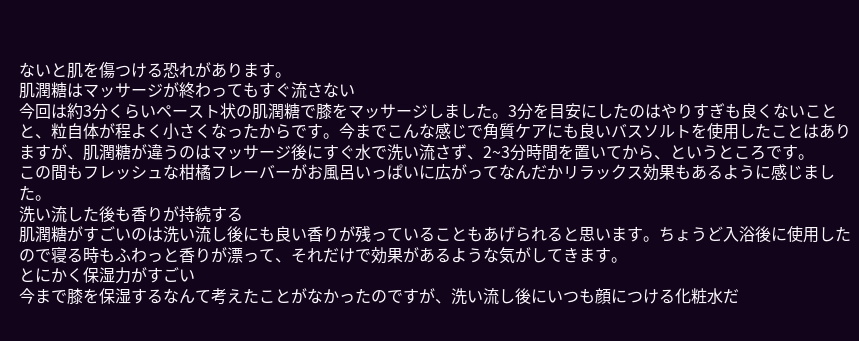ないと肌を傷つける恐れがあります。
肌潤糖はマッサージが終わってもすぐ流さない
今回は約3分くらいペースト状の肌潤糖で膝をマッサージしました。3分を目安にしたのはやりすぎも良くないことと、粒自体が程よく小さくなったからです。今までこんな感じで角質ケアにも良いバスソルトを使用したことはありますが、肌潤糖が違うのはマッサージ後にすぐ水で洗い流さず、2~3分時間を置いてから、というところです。
この間もフレッシュな柑橘フレーバーがお風呂いっぱいに広がってなんだかリラックス効果もあるように感じました。
洗い流した後も香りが持続する
肌潤糖がすごいのは洗い流し後にも良い香りが残っていることもあげられると思います。ちょうど入浴後に使用したので寝る時もふわっと香りが漂って、それだけで効果があるような気がしてきます。
とにかく保湿力がすごい
今まで膝を保湿するなんて考えたことがなかったのですが、洗い流し後にいつも顔につける化粧水だ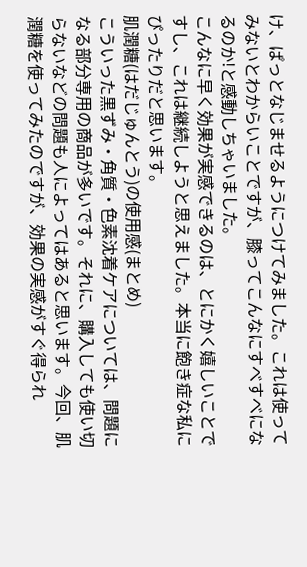け、ぱっとなじませるようにつけてみました。これは使ってみないとわからいことですが、膝ってこんなにすべすべになるのか!と感動しちゃいました。
こんなに早く効果が実感できるのは、とにかく嬉しいことですし、これは継続しようと思えました。本当に飽き症な私にぴったりだと思います。
肌潤糖(はだじゅんとう)の使用感(まとめ)
こういった黒ずみ・角質・色素沈着ケアについては、問題になる部分専用の商品が多いです。それに、購入しても使い切らないなどの問題も人によってはあると思います。今回、肌潤糖を使ってみたのですが、効果の実感がすぐ得られ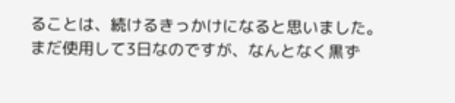ることは、続けるきっかけになると思いました。
まだ使用して3日なのですが、なんとなく黒ず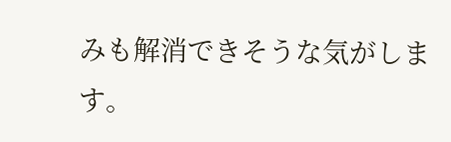みも解消できそうな気がします。